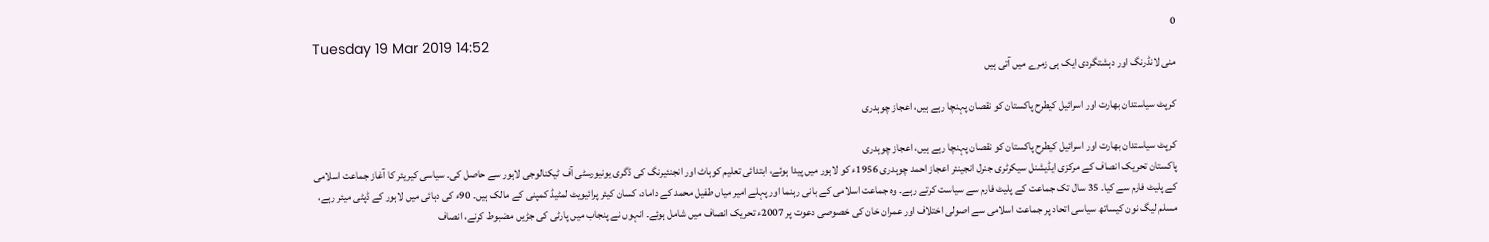0
Tuesday 19 Mar 2019 14:52
منی لانڈرنگ اور دہشتگردی ایک ہی زمرے میں آتی ہیں

کرپٹ سیاستدان بھارت اور اسرائیل کیطرح پاکستان کو نقصان پہنچا رہے ہیں، اعجاز چوہدری

کرپٹ سیاستدان بھارت اور اسرائیل کیطرح پاکستان کو نقصان پہنچا رہے ہیں، اعجاز چوہدری
پاکستان تحریک انصاف کے مرکزی ایڈیشنل سیکرٹری جنرل انجینئر اعجاز احمد چوہدری 1956ء کو لاہور میں پیدا ہوئے، ابتدائی تعلیم کوہاٹ اور انجنئیرنگ کی ڈگری یونیورسٹی آف ٹیکنالوجی لاہور سے حاصل کی۔ سیاسی کیریئر کا آغاز جماعت اسلامی کے پلیٹ فارم سے کیا۔ 35 سال تک جماعت کے پلیٹ فارم سے سیاست کرتے رہے۔ وہ جماعت اسلامی کے بانی رہنما اور پہلے امیر میاں طفیل محمد کے داماد، کسان کیئر پرائیویٹ لمٹیڈ کمپنی کے مالک ہیں۔ 90ء کی دہائی میں لاہور کے ڈپٹی میئر رہے، مسلم لیگ نون کیساتھ سیاسی اتحاد پر جماعت اسلامی سے اصولی اختلاف اور عمران خان کی خصوصی دعوت پر 2007ء تحریک انصاف میں شامل ہوئے۔ انہوں نے پنجاب میں پارٹی کی جڑیں مضبوط کرنے، انصاف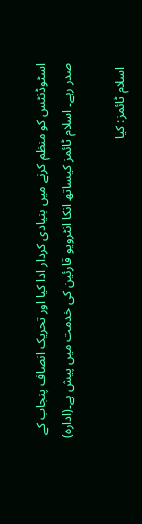اسٹوڈنٹس کو منظم کرنے میں بنیادی کردار ادا کیا اور تحریک انصاف پنجاب کے صدر رہے۔ اسلام ٹائمز کیساتھ انکا انٹرویو قارئین کی خدمت میں پیش ہے۔(ادارہ)

 اسلام ٹائمز: کیا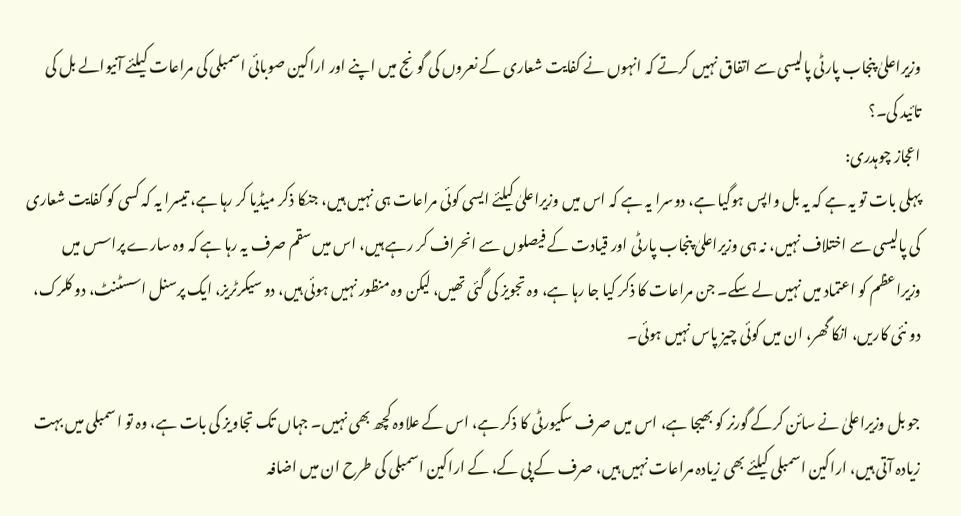وزیراعلیٰ پنجاب پارٹی پالیسی سے اتفاق نہیں کرتے کہ انہوں نے کفایت شعاری کے نعروں کی گونج میں اپنے اور اراکین صوبائی اسمبلی کی مراعات کیلئے آنیوالے بل کی تائید کی۔؟
اعجاز چوہدری:
پہلی بات تو یہ ہے کہ یہ بل واپس ہوگیا ہے، دوسرا یہ ہے کہ اس میں وزیراعلیٰ کیلئے ایسی کوئی مراعات ہی نہیں ہیں، جنکا ذکر میڈیا کر رہا ہے، تیسرا یہ کہ کسی کو کفایت شعاری کی پالیسی سے اختلاف نہیں، نہ ہی وزیراعلیٰ پنجاب پارٹی اور قیادت کے فیصلوں سے انحراف کر رہے ہیں، اس میں سقم صرف یہ رہا ہے کہ وہ سارے پراسس میں وزیراعظم کو اعتماد میں نہیں لے سکے۔ جن مراعات کا ذکر کیا جا رہا ہے، وہ تجویز کی گئی تھیں، لیکن وہ منظور نہیں ہوئی ہیں، دو سیکرٹریز، ایک پرسنل اسسٹنٹ، دو کلرک، دو نئی کاریں، انکا گھر، ان میں کوئی چیز پاس نہیں ہوئی۔

جو بل وزیراعلیٰ نے سائن کرکے گورنر کو بھیجا ہے، اس میں صرف سکیورٹی کا ذکر ہے، اس کے علاوہ کچھ بھی نہیں۔ جہاں تک تجاویز کی بات ہے، وہ تو اسمبلی میں بہت زیادہ آتی ہیں، اراکین اسمبلی کیلئے بھی زیادہ مراعات نہیں ہیں، صرف کے پی کے، کے اراکین اسمبلی کی طرح ان میں اضافہ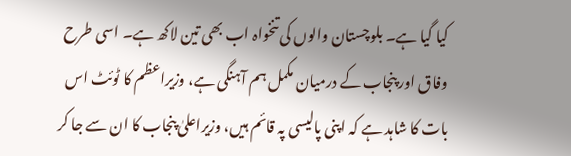کیا گیا ہے۔ بلوچستان والوں کی تنخواہ اب بھی تین لاکھ ہے۔ اسی طرح وفاق اور پنجاب کے درمیان مکمل ہم آہنگی ہے، وزیراعظم کا ٹوئٹ اس بات کا شاہد ہے کہ اپنی پالیسی پہ قائم ہیں، وزیراعلیٰ پنجاب کا ان سے جا کر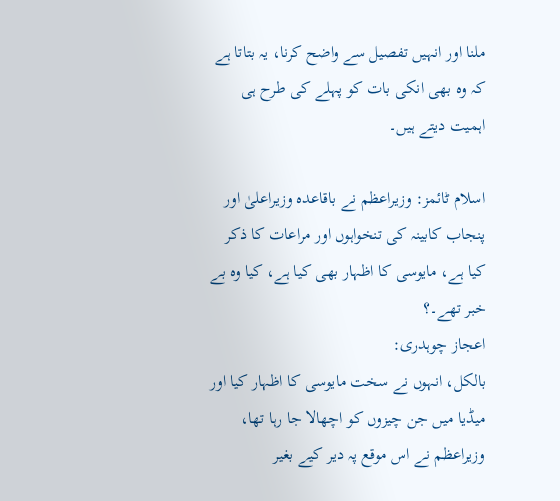ملنا اور انہیں تفصیل سے واضح کرنا، یہ بتاتا ہے کہ وہ بھی انکی بات کو پہلے کی طرح ہی اہمیت دیتے ہیں۔

اسلام ٹائمز: وزیراعظم نے باقاعدہ وزیراعلیٰ اور پنجاب کابینہ کی تنخواہوں اور مراعات کا ذکر کیا ہے، مایوسی کا اظہار بھی کیا ہے، کیا وہ بے خبر تھے۔؟
اعجاز چوہدری:
بالکل، انہوں نے سخت مایوسی کا اظہار کیا اور میڈیا میں جن چیزوں کو اچھالا جا رہا تھا، وزیراعظم نے اس موقع پہ دیر کیے بغیر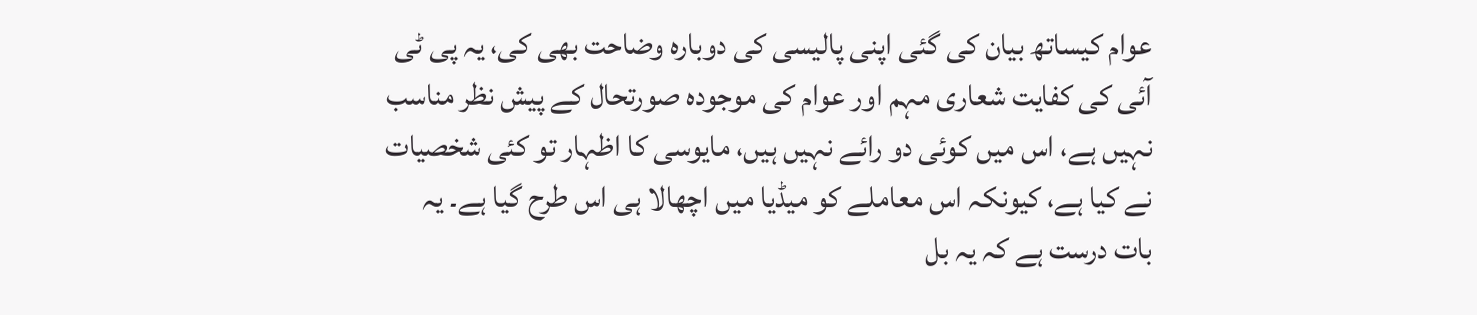عوام کیساتھ بیان کی گئی اپنی پالیسی کی دوبارہ وضاحت بھی کی، یہ پی ٹی آئی کی کفایت شعاری مہم اور عوام کی موجودہ صورتحال کے پیش نظر مناسب نہیں ہے، اس میں کوئی دو رائے نہیں ہیں، مایوسی کا اظہار تو کئی شخصیات نے کیا ہے، کیونکہ اس معاملے کو میڈیا میں اچھالا ہی اس طرح گیا ہے۔ یہ بات درست ہے کہ یہ بل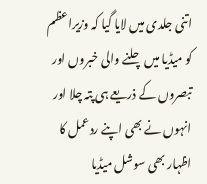اتنی جلدی میں لایا گیا کہ وزیراعظم کو میڈیا میں چلنے والی خبروں اور تبصروں کے ذریعے ہی پتہ چلا اور انہوں نے بھی اپنے ردعمل کا اظہار بھی سوشل میڈیا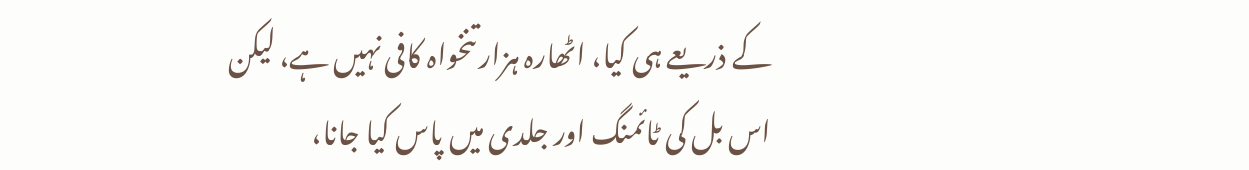کے ذریعے ہی کیا، اٹھارہ ہزار تنخواہ کافی نہیں ہے، لیکن اس بل کی ٹائمنگ اور جلدی میں پاس کیا جانا،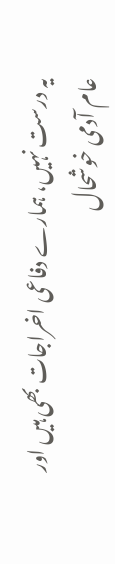یہ درست نہیں، ہمارے دفاعی اخراجات بھی ہیں اور عام آدمی خوشحال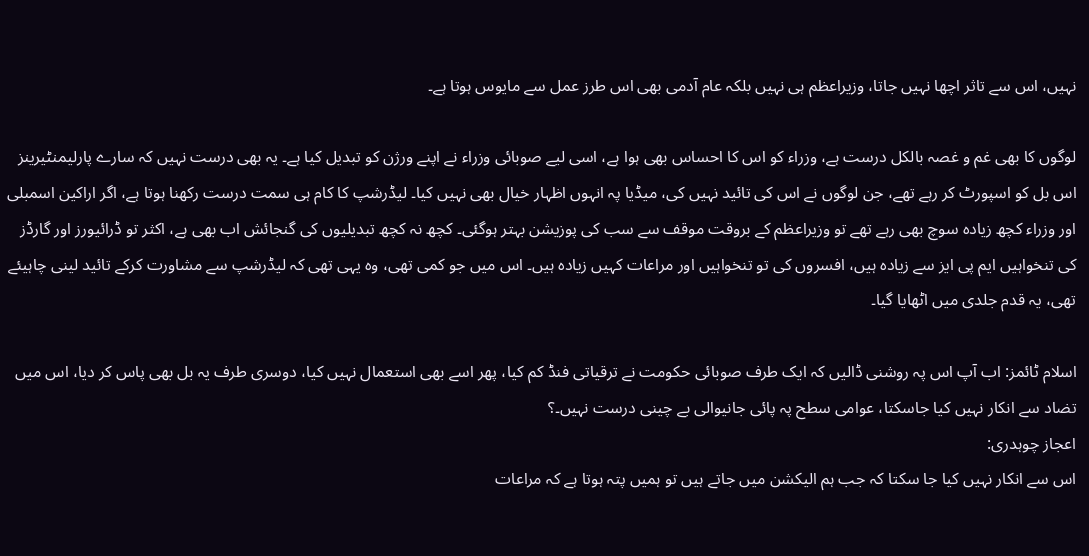نہیں، اس سے تاثر اچھا نہیں جاتا، وزیراعظم ہی نہیں بلکہ عام آدمی بھی اس طرز عمل سے مایوس ہوتا ہے۔

لوگوں کا بھی غم و غصہ بالکل درست ہے، وزراء کو اس کا احساس بھی ہوا ہے، اسی لیے صوبائی وزراء نے اپنے ورژن کو تبدیل کیا ہے۔ یہ بھی درست نہیں کہ سارے پارلیمنٹیرینز اس بل کو اسپورٹ کر رہے تھے، جن لوگوں نے اس کی تائید نہیں کی، میڈیا پہ انہوں اظہار خیال بھی نہیں کیا۔ لیڈرشپ کا کام ہی سمت درست رکھنا ہوتا ہے، اگر اراکین اسمبلی اور وزراء کچھ زیادہ سوچ بھی رہے تھے تو وزیراعظم کے بروقت موقف سے سب کی پوزیشن بہتر ہوگئی۔ کچھ نہ کچھ تبدیلیوں کی گنجائش اب بھی ہے، اکثر تو ڈرائیورز اور گارڈز کی تنخواہیں ایم پی ایز سے زیادہ ہیں، افسروں کی تو تنخواہیں اور مراعات کہیں زیادہ ہیں۔ اس میں جو کمی تھی، وہ یہی تھی کہ لیڈرشپ سے مشاورت کرکے تائید لینی چاہیئے تھی، یہ قدم جلدی میں اٹھایا گیا۔

اسلام ٹائمز: اب آپ اس پہ روشنی ڈالیں کہ ایک طرف صوبائی حکومت نے ترقیاتی فنڈ کم کیا، پھر اسے بھی استعمال نہیں کیا، دوسری طرف یہ بل بھی پاس کر دیا، اس میں تضاد سے انکار نہیں کیا جاسکتا، عوامی سطح پہ پائی جانیوالی بے چینی درست نہیں۔؟
اعجاز چوہدری:
اس سے انکار نہیں کیا جا سکتا کہ جب ہم الیکشن میں جاتے ہیں تو ہمیں پتہ ہوتا ہے کہ مراعات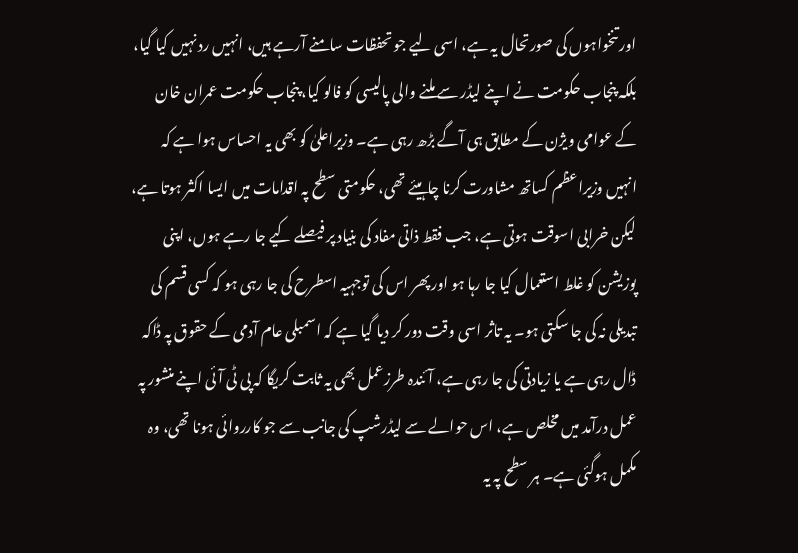اور تنخواہوں کی صورتحال یہ ہے، اسی لیے جو تحفظات سامنے آرہے ہیں، انہیں رد نہیں کیا گیا، بلکہ پنجاب حکومت نے اپنے لیڈر سے ملنے والی پالیسی کو فالو کیا، پنجاب حکومت عمران خان کے عوامی ویژن کے مطابق ہی آگے بڑھ رہی ہے۔ وزیراعلیٰ کو بھی یہ احساس ہوا ہے کہ انہیں وزیراعظم کساتھ مشاورت کرنا چاہیئے تھی، حکومتی سطح پہ اقدامات میں ایسا اکثر ہوتا ہے، لیکن خرابی اسوقت ہوتی ہے، جب فقط ذاتی مفاد کی بنیاد پر فیصلے کیے جا رہے ہوں، اپنی پوزیشن کو غلط استعمال کیا جا رہا ہو اور پھر اس کی توجہیہ اسطرح کی جا رہی ہو کہ کسی قسم کی تبدیلی نہ کی جا سکتی ہو۔ یہ تاثر اسی وقت دور کر دیا گیا ہے کہ اسمبلی عام آدمی کے حقوق پہ ڈاکہ ڈال رہی ہے یا زیادتی کی جا رہی ہے، آئندہ طرزعمل بھی یہ ثابت کریگا کہ پی ٹی آئی اپنے منشور پہ عمل درآمد میں مخلص ہے، اس حوالے سے لیڈرشپ کی جانب سے جو کارروائی ہونا تھی، وہ مکمل ہوگئی ہے۔ ہر سطح پہ یہ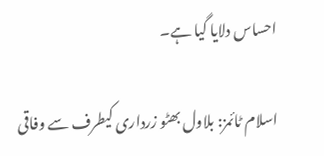احساس دلایا گیا ہے۔

اسلام ٹائمز: بلاول بھٹو زرداری کیطرف سے وفاقی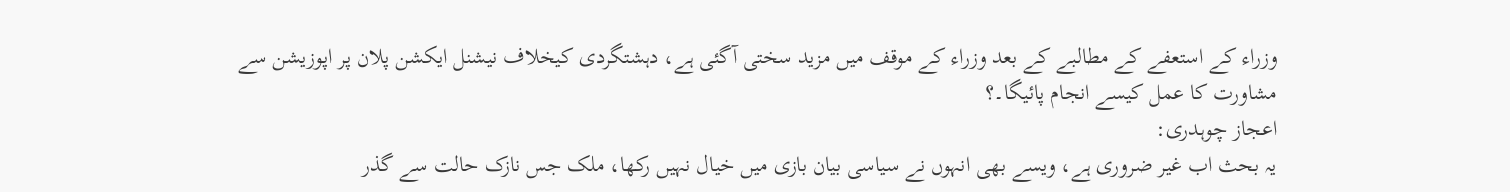وزراء کے استعفے کے مطالبے کے بعد وزراء کے موقف میں مزید سختی آگئی ہے، دہشتگردی کیخلاف نیشنل ایکشن پلان پر اپوزیشن سے مشاورت کا عمل کیسے انجام پائیگا۔؟
اعجاز چوہدری:
یہ بحث اب غیر ضروری ہے، ویسے بھی انہوں نے سیاسی بیان بازی میں خیال نہیں رکھا، ملک جس نازک حالت سے گذر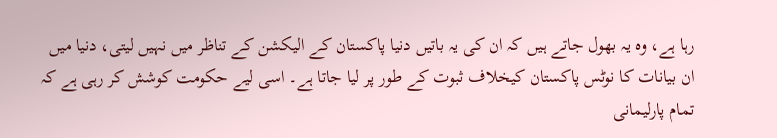رہا ہے، وہ یہ بھول جاتے ہیں کہ ان کی یہ باتیں دنیا پاکستان کے الیکشن کے تناظر میں نہیں لیتی، دنیا میں ان بیانات کا نوٹس پاکستان کیخلاف ثبوت کے طور پر لیا جاتا ہے۔ اسی لیے حکومت کوشش کر رہی ہے کہ تمام پارلیمانی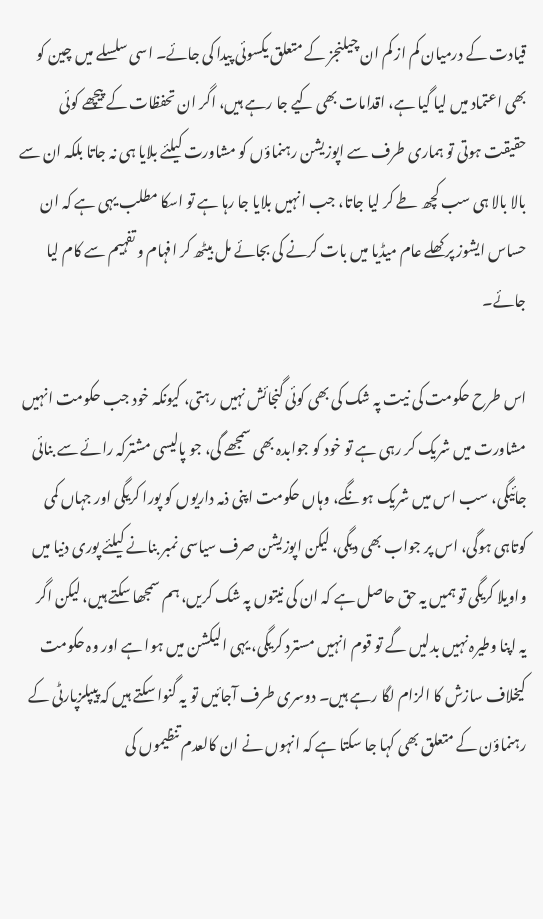قیادت کے درمیان کم از کم ان چیلنجز کے متعلق یکسوئی پیدا کی جائے۔ اسی سلسلے میں چین کو بھی اعتماد میں لیا گیا ہے، اقدامات بھی کیے جا رہے ہیں، اگر ان تحفظات کے پیچھے کوئی حقیقت ہوتی تو ہماری طرف سے اپوزیشن رہنماؤں کو مشاورت کیلئے بلایا ہی نہ جاتا بلکہ ان سے بالا بالا ہی سب کچھ طے کر لیا جاتا، جب انہیں بلایا جا رہا ہے تو اسکا مطلب یہی ہے کہ ان حساس ایشوز پر کھلے عام میڈیا میں بات کرنے کی بجائے مل بیٹھ کر افہام و تفہیم سے کام لیا جائے۔

اس طرح حکومت کی نیت پہ شک کی بھی کوئی گنجائش نہیں رہتی، کیونکہ خود جب حکومت انہیں مشاورت میں شریک کر رہی ہے تو خود کو جوابدہ بھی سمجھے گی، جو پالیسی مشترکہ رائے سے بنائی جائیگی، سب اس میں شریک ہونگے، وہاں حکومت اپنی ذمہ داریوں کو پورا کریگی اور جہاں کمی کوتاہی ہوگی، اس پر جواب بھی دیگی، لیکن اپوزیشن صرف سیاسی نمبر بنانے کیلئے پوری دنیا میں واویلا کریگی تو ہمیں یہ حق حاصل ہے کہ ان کی نیتوں پہ شک کریں، ہم سمجھا سکتے ہیں، لیکن اگر یہ اپنا وطیرہ نہیں بدلیں گے تو قوم انہیں مسترد کریگی، یہی الیکشن میں ہوا ہے اور وہ حکومت کیخلاف سازش کا الزام لگا رہے ہیں۔ دوسری طرف آجائیں تو یہ گنوا سکتے ہیں کہ پیپلزپارٹی کے رہنماؤن کے متعلق بھی کہا جا سکتا ہے کہ انہوں نے ان کالعدم تنظیموں کی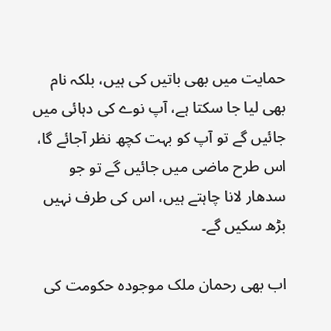حمایت میں بھی باتیں کی ہیں، بلکہ نام بھی لیا جا سکتا ہے، آپ نوے کی دہائی میں جائیں گے تو آپ کو بہت کچھ نظر آجائے گا، اس طرح ماضی میں جائیں گے تو جو سدھار لانا چاہتے ہیں، اس کی طرف نہیں بڑھ سکیں گے۔

اب بھی رحمان ملک موجودہ حکومت کی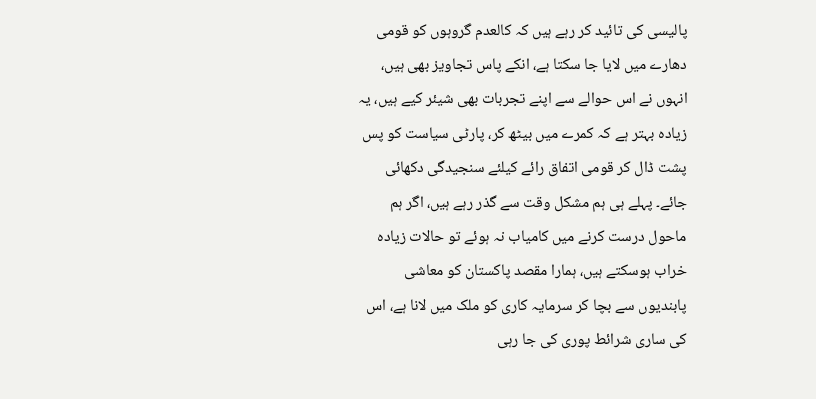پالیسی کی تائید کر رہے ہیں کہ کالعدم گروہوں کو قومی دھارے میں لایا جا سکتا ہے، انکے پاس تجاویز بھی ہیں، انہوں نے اس حوالے سے اپنے تجربات بھی شیئر کیے ہیں، یہ زیادہ بہتر ہے کہ کمرے میں بیٹھ کر، پارٹی سیاست کو پس پشت ڈال کر قومی اتفاق رائے کیلئے سنجیدگی دکھائی جائے۔ پہلے ہی ہم مشکل وقت سے گذر رہے ہیں، اگر ہم ماحول درست کرنے میں کامیاب نہ ہوئے تو حالات زیادہ خراب ہوسکتے ہیں، ہمارا مقصد پاکستان کو معاشی پابندیوں سے بچا کر سرمایہ کاری کو ملک میں لانا ہے، اس کی ساری شرائط پوری کی جا رہی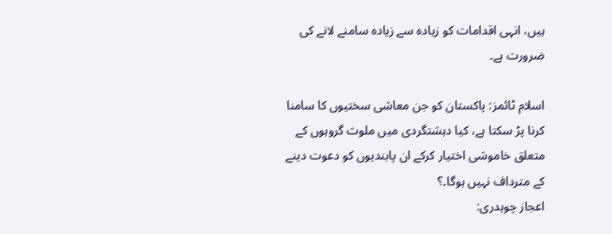ہیں، انہی اقدامات کو زیادہ سے زیادہ سامنے لانے کی ضرورت ہے۔

اسلام ٹائمز: پاکستان کو جن معاشی سختیوں کا سامنا کرنا پڑ سکتا ہے، کیا دہشتگردی میں ملوث گروہوں کے متعلق خاموشی اختیار کرکے ان پابندیوں کو دعوت دینے کے مترداف نہیں ہوگا۔؟
اعجاز چوہدری: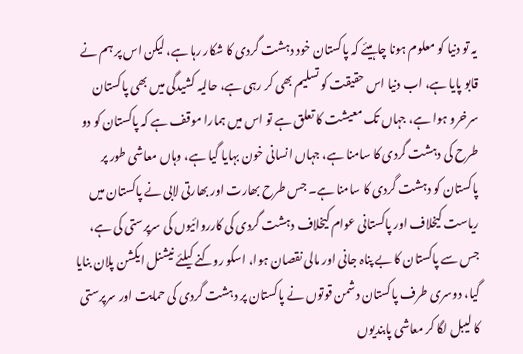یہ تو دنیا کو معلوم ہونا چاہیئے کہ پاکستان خود دہشت گردی کا شکار رہا ہے، لیکن اس پر ہم نے قابو پایا ہے، اب دنیا اس حقیقت کو تسلیم بھی کر رہی ہے، حالیہ کشیدگی میں بھی پاکستان سرخرو ہوا ہے، جہاں تک معیشت کا تعلق ہے تو اس میں ہمارا موقف ہے کہ پاکستان کو دو طرح کی دہشت گردی کا سامنا ہے، جہاں انسانی خون بہایا گیا ہے، وہاں معاشی طور پر پاکستان کو دہشت گردی کا سامنا ہے۔ جس طرح بھارت اور بھارتی لابی نے پاکستان میں ریاست کیخلاف اور پاکستانی عوام کیخلاف دہشت گردی کی کارروائیوں کی سرپرستی کی ہے، جس سے پاکستان کا بے پناہ جانی اور مالی نقصان ہوا، اسکو روکنے کیلئے نیشنل ایکشن پلان بنایا گیا، دوسری طرف پاکستان دشمن قوتوں نے پاکستان پر دہشت گردی کی حمایت اور سرپرستی کا لیبل لگا کر معاشی پابندیوں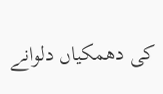کی دھمکیاں دلوانے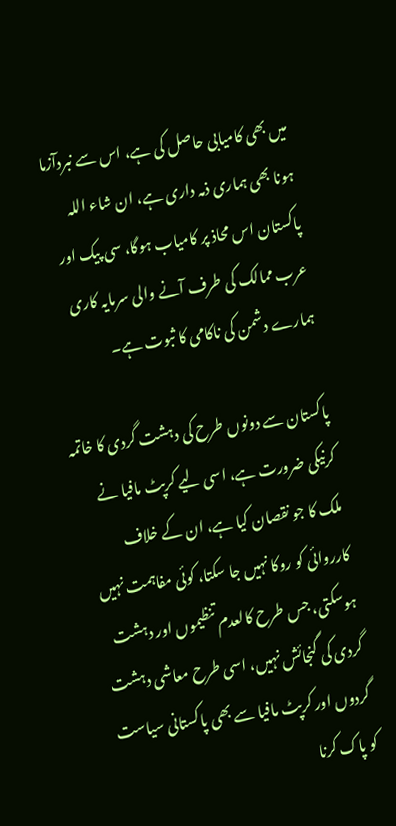میں بھی کامیابی حاصل کی ہے، اس سے نبردآزما ہونا بھی ہماری ذمہ داری ہے، ان شاء اللہ پاکستان اس محاذ پر کامیاب ہوگا، سی پیک اور عرب ممالک کی طرف آنے والی سرمایہ کاری ہمارے دشمن کی ناکامی کا ثبوت ہے۔

پاکستان سے دونوں طرح کی دہشت گردی کا خاتمہ کرنیکی ضرورت ہے، اسی لیے کرپٹ مافیا نے ملک کا جو نقصان کیا ہے، ان کے خلاف کارروائی کو روکا نہیں جا سکتا، کوئی مفاہمت نہیں ہوسکتی، جس طرح کالعدم تنظیموں اور دہشت گردی کی گنجائش نہیں، اسی طرح معاشی دہشت گردوں اور کرپٹ مافیا سے بھی پاکستانی سیاست کو پاک کرنا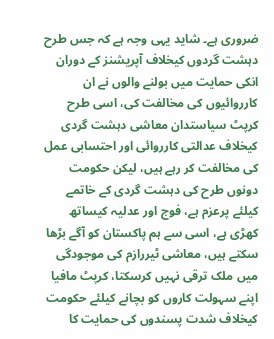ضروری ہے۔ شاید یہی وجہ ہے کہ جس طرح دہشت گردوں کیخلاف آپریشنز کے دوران انکی حمایت میں بولنے والوں نے ان کارروائیوں کی مخالفت کی، اسی طرح کرپٹ سیاستدان معاشی دہشت گردی کیخلاف عدالتی کارروائی اور احتسابی عمل کی مخالفت کر رہے ہیں، لیکن حکومت دونوں طرح کی دہشت گردی کے خاتمے کیلئے پرعزم ہے، فوج اور عدلیہ کیساتھ کھڑی ہے، اسی سے ہم پاکستان کو آگے بڑھا سکتے ہیں، معاشی ٹیررازم کی موجودگی میں ملک ترقی نہیں کرسکتا، کرپٹ مافیا اپنے سہولت کاروں کو بچانے کیلئے حکومت کیخلاف شدت پسندوں کی حمایت کا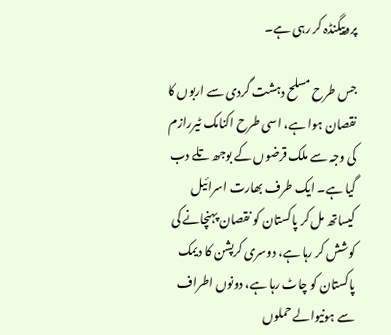پروپیگنڈہ کر رہی ہے۔

جس طرح مسلح دہشت گردی سے اربوں کا نقصان ہوا ہے، اسی طرح اکنامک ٹیررازم کی وجہ سے ملک قرضوں کے بوجھ تلے دب گیا ہے۔ ایک طرف بھارت اسرائیل کیساتھ مل کر پاکستان کو نقصان پہنچانے کی کوشش کر رہا ہے، دوسری کرپشن کا دیمک پاکستان کو چاٹ رہا ہے، دونوں اطراف سے ہونیوالے حملوں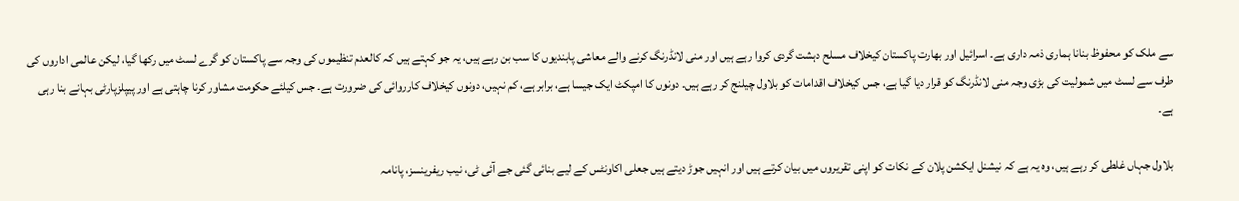سے ملک کو محفوظ بنانا ہماری ذمہ داری ہے۔ اسرائیل اور بھارت پاکستان کیخلاف مسلح دہشت گردی کروا رہے ہیں اور منی لانڈرنگ کرنے والے معاشی پابندیوں کا سب بن رہے ہیں، یہ جو کہتے ہیں کہ کالعدم تنظیموں کی وجہ سے پاکستان کو گرے لسٹ میں رکھا گیا، لیکن عالمی اداروں کی طرف سے لسٹ میں شمولیت کی بڑی وجہ منی لانڈرنگ کو قرار دیا گیا ہے، جس کیخلاف اقدامات کو بلاول چیلنج کر رہے ہیں۔ دونوں کا امپکٹ ایک جیسا ہے، برابر ہے، کم نہیں، دونوں کیخلاف کارروائی کی ضرورت ہے۔ جس کیلئے حکومت مشاور کرنا چاہتی ہے اور پیپلزپارٹی بہانے بنا رہی ہے۔

بلاول جہاں غلطی کر رہے ہیں، وہ یہ ہے کہ نیشنل ایکشن پلان کے نکات کو اپنی تقریروں میں بیان کرتے ہیں اور انہیں جوڑ دیتے ہیں جعلی اکاونٹس کے لیے بنائی گئی جے آئی ٹی، نیب ریفرینسز، پانامہ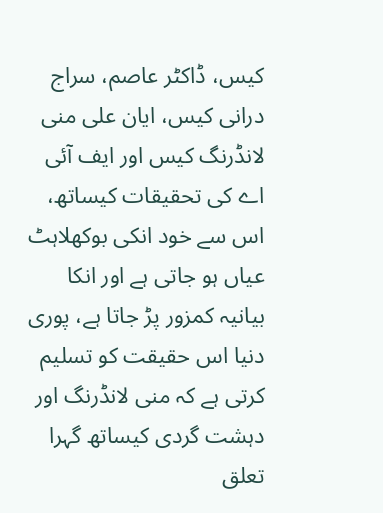کیس، ڈاکٹر عاصم، سراج درانی کیس، ایان علی منی لانڈرنگ کیس اور ایف آئی اے کی تحقیقات کیساتھ، اس سے خود انکی بوکھلاہٹ عیاں ہو جاتی ہے اور انکا بیانیہ کمزور پڑ جاتا ہے، پوری دنیا اس حقیقت کو تسلیم کرتی ہے کہ منی لانڈرنگ اور دہشت گردی کیساتھ گہرا تعلق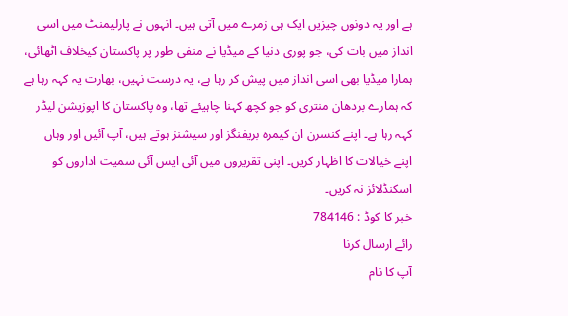ہے اور یہ دونوں چیزیں ایک ہی زمرے میں آتی ہیں۔ انہوں نے پارلیمنٹ میں اسی انداز میں بات کی، جو پوری دنیا کے میڈیا نے منفی طور پر پاکستان کیخلاف اٹھائی، ہمارا میڈیا بھی اسی انداز میں پیش کر رہا ہے، یہ درست نہیں، بھارت یہ کہہ رہا ہے کہ ہمارے بردھان منتری کو جو کچھ کہنا چاہیئے تھا، وہ پاکستان کا اپوزیشن لیڈر کہہ رہا ہے۔ اپنے کنسرن ان کیمرہ بریفنگز اور سیشنز ہوتے ہیں، آپ آئیں اور وہاں اپنے خیالات کا اظہار کریں۔ اپنی تقریروں میں آئی ایس آئی سمیت اداروں کو اسکنڈلائز نہ کریں۔
خبر کا کوڈ : 784146
رائے ارسال کرنا
آپ کا نام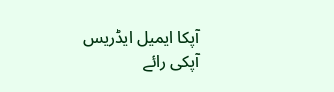آپکا ایمیل ایڈریس
آپکی رائے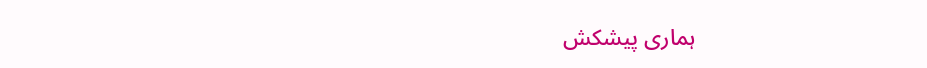ہماری پیشکش